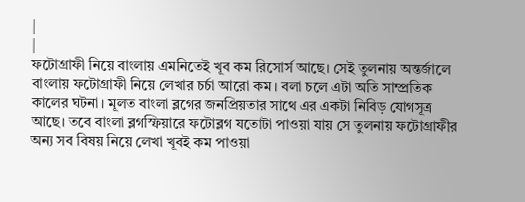|
|
ফটোগ্রাফী নিয়ে বাংলায় এমনিতেই খূব কম রিসোর্স আছে। সেই তুলনায় অন্তর্জালে বাংলায় ফটোগ্রাফী নিয়ে লেখার চর্চা আরো কম। বলা চলে এটা অতি সাম্প্রতিক কালের ঘটনা। মূলত বাংলা ব্লগের জনপ্রিয়তার সাথে এর একটা নিবিড় যোগসূত্র আছে। তবে বাংলা ব্লগস্ফিয়ারে ফটোব্লগ যতোটা পাওয়া যায় সে তুলনায় ফটোগ্রাফীর অন্য সব বিষয় নিয়ে লেখা খূবই কম পাওয়া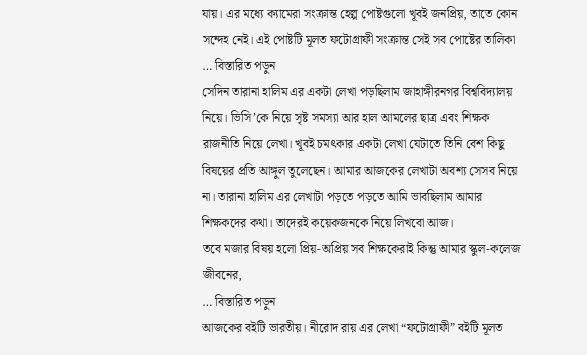যায়। এর মধ্যে ক্যামেরা সংক্রান্ত হেল্প পোষ্টগুলো খূবই জনপ্রিয়, তাতে কোন সন্দেহ নেই। এই পোষ্টটি মূলত ফটোগ্রাফী সংক্রান্ত সেই সব পোষ্টের তালিকা
… বিস্তারিত পড়ুন
সেদিন তারানা হালিম এর একটা লেখা পড়ছিলাম জাহাঙ্গীরনগর বিশ্ববিদ্যালয় নিয়ে। ভিসি’কে নিয়ে সৃষ্ট সমস্যা আর হাল আমলের ছাত্র এবং শিক্ষক রাজনীতি নিয়ে লেখা। খূবই চমৎকার একটা লেখা যেটাতে তিনি বেশ কিছু বিষয়ের প্রতি আঙ্গুল তুলেছেন। আমার আজকের লেখাটা অবশ্য সেসব নিয়ে না। তারানা হালিম এর লেখাটা পড়তে পড়তে আমি ভাবছিলাম আমার শিক্ষকদের কথা। তাদেরই কয়েকজনকে নিয়ে লিখবো আজ।
তবে মজার বিষয় হলো প্রিয়-অপ্রিয় সব শিক্ষকেরাই কিন্তু আমার স্কুল-কলেজ জীবনের,
… বিস্তারিত পড়ুন
আজকের বইটি ভারতীয়। নীরোদ রায় এর লেখা “ফটোগ্রাফী” বইটি মূলত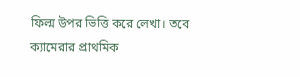ফিল্ম উপর ভিত্তি করে লেখা। তবে ক্যামেরার প্রাথমিক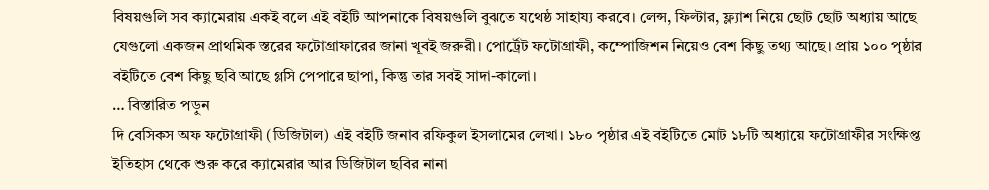বিষয়গুলি সব ক্যামেরায় একই বলে এই বইটি আপনাকে বিষয়গুলি বুঝতে যথেষ্ঠ সাহায্য করবে। লেন্স, ফিল্টার, ফ্ল্যাশ নিয়ে ছোট ছোট অধ্যায় আছে যেগুলো একজন প্রাথমিক স্তরের ফটোগ্রাফারের জানা খূবই জরুরী। পোর্ট্রেট ফটোগ্রাফী, কম্পোজিশন নিয়েও বেশ কিছু তথ্য আছে। প্রায় ১০০ পৃষ্ঠার বইটিতে বেশ কিছু ছবি আছে গ্লসি পেপারে ছাপা, কিন্তু তার সবই সাদা-কালো।
… বিস্তারিত পড়ুন
দি বেসিকস অফ ফটোগ্রাফী (ডিজিটাল) এই বইটি জনাব রফিকুল ইসলামের লেখা। ১৮০ পৃষ্ঠার এই বইটিতে মোট ১৮টি অধ্যায়ে ফটোগ্রাফীর সংক্ষিপ্ত ইতিহাস থেকে শুরু করে ক্যামেরার আর ডিজিটাল ছবির নানা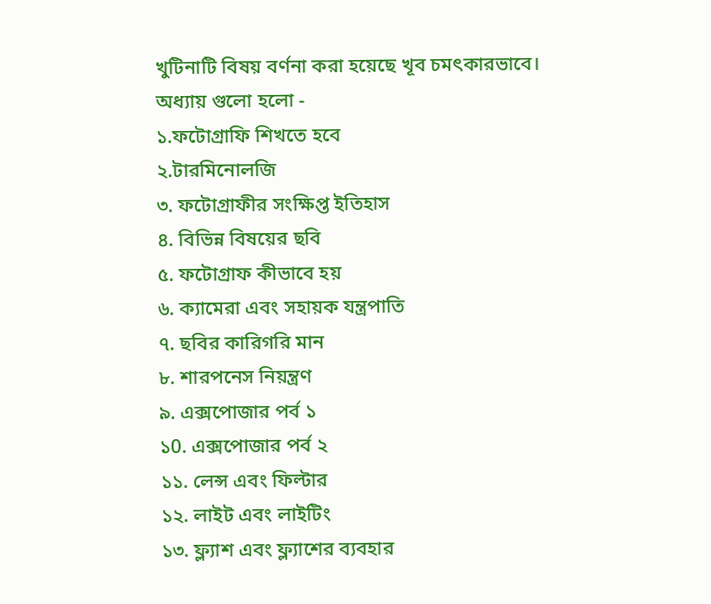খুটিনাটি বিষয় বর্ণনা করা হয়েছে খূব চমৎকারভাবে।
অধ্যায় গুলো হলো -
১.ফটোগ্রাফি শিখতে হবে
২.টারমিনোলজি
৩. ফটোগ্রাফীর সংক্ষিপ্ত ইতিহাস
৪. বিভিন্ন বিষয়ের ছবি
৫. ফটোগ্রাফ কীভাবে হয়
৬. ক্যামেরা এবং সহায়ক যন্ত্রপাতি
৭. ছবির কারিগরি মান
৮. শারপনেস নিয়ন্ত্রণ
৯. এক্সপোজার পর্ব ১
১0. এক্সপোজার পর্ব ২
১১. লেন্স এবং ফিল্টার
১২. লাইট এবং লাইটিং
১৩. ফ্ল্যাশ এবং ফ্ল্যাশের ব্যবহার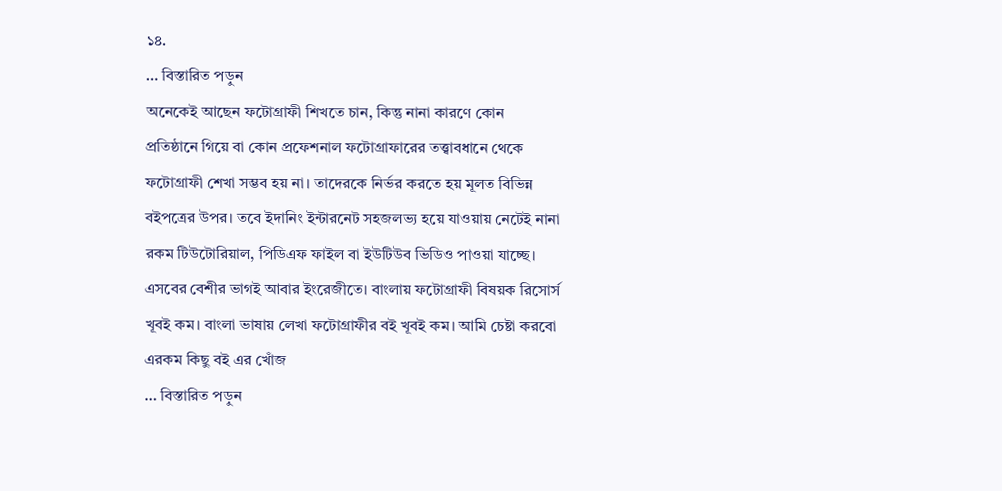১৪.
… বিস্তারিত পড়ুন
অনেকেই আছেন ফটোগ্রাফী শিখতে চান, কিন্তু নানা কারণে কোন প্রতিষ্ঠানে গিয়ে বা কোন প্রফেশনাল ফটোগ্রাফারের তত্ত্বাবধানে থেকে ফটোগ্রাফী শেখা সম্ভব হয় না। তাদেরকে নির্ভর করতে হয় মূলত বিভিন্ন বইপত্রের উপর। তবে ইদানিং ইন্টারনেট সহজলভ্য হয়ে যাওয়ায় নেটেই নানা রকম টিউটোরিয়াল, পিডিএফ ফাইল বা ইউটিউব ভিডিও পাওয়া যাচ্ছে। এসবের বেশীর ভাগই আবার ইংরেজীতে। বাংলায় ফটোগ্রাফী বিষয়ক রিসোর্স খূবই কম। বাংলা ভাষায় লেখা ফটোগ্রাফীর বই খূবই কম। আমি চেষ্টা করবো এরকম কিছু বই এর খোঁজ
… বিস্তারিত পড়ুন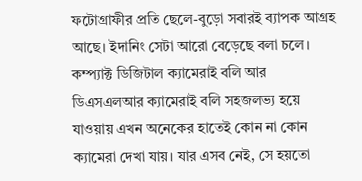ফটোগ্রাফীর প্রতি ছেলে-বুড়ো সবারই ব্যাপক আগ্রহ আছে। ইদানিং সেটা আরো বেড়েছে বলা চলে। কম্প্যাক্ট ডিজিটাল ক্যামেরাই বলি আর ডিএসএলআর ক্যামেরাই বলি সহজলভ্য হয়ে যাওয়ায় এখন অনেকের হাতেই কোন না কোন ক্যামেরা দেখা যায়। যার এসব নেই, সে হয়তো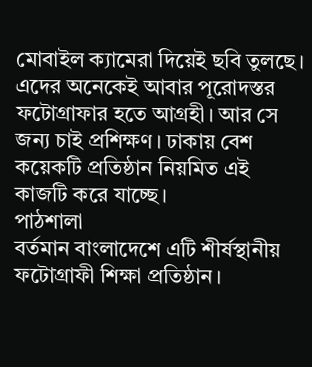মোবাইল ক্যামেরা দিয়েই ছবি তুলছে। এদের অনেকেই আবার পূরোদস্তর ফটোগ্রাফার হতে আগ্রহী। আর সে জন্য চাই প্রশিক্ষণ। ঢাকায় বেশ কয়েকটি প্রতিষ্ঠান নিয়মিত এই কাজটি করে যাচ্ছে।
পাঠশালা
বর্তমান বাংলাদেশে এটি শীর্ষস্থানীয় ফটোগ্রাফী শিক্ষা প্রতিষ্ঠান।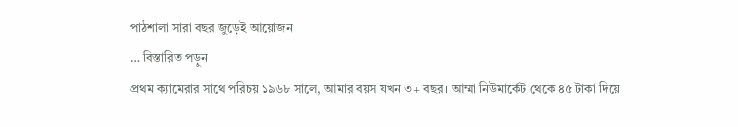পাঠশালা সারা বছর জুড়েই আয়োজন
… বিস্তারিত পড়ুন
প্রথম ক্যামেরার সাথে পরিচয় ১৯৬৮ সালে, আমার বয়স যখন ৩+ বছর। আম্মা নিউমার্কেট থেকে ৪৫ টাকা দিয়ে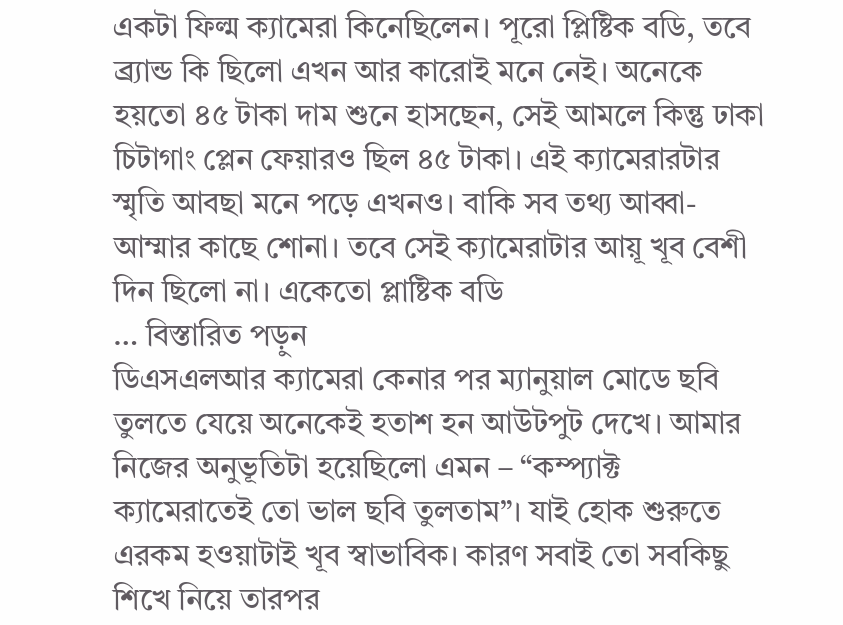একটা ফিল্ম ক্যামেরা কিনেছিলেন। পূরো প্লিষ্টিক বডি, তবে ব্র্যান্ড কি ছিলো এখন আর কারোই মনে নেই। অনেকে হয়তো ৪৫ টাকা দাম শুনে হাসছেন, সেই আমলে কিন্তু ঢাকা চিটাগাং প্লেন ফেয়ারও ছিল ৪৫ টাকা। এই ক্যামেরারটার স্মৃতি আবছা মনে পড়ে এখনও। বাকি সব তথ্য আব্বা-আম্মার কাছে শোনা। তবে সেই ক্যামেরাটার আয়ূ খূব বেশী দিন ছিলো না। একেতো প্লাষ্টিক বডি
… বিস্তারিত পড়ুন
ডিএসএলআর ক্যামেরা কেনার পর ম্যানুয়াল মোডে ছবি তুলতে যেয়ে অনেকেই হতাশ হন আউটপুট দেখে। আমার নিজের অনুভূতিটা হয়েছিলো এমন – “কম্প্যাক্ট ক্যামেরাতেই তো ভাল ছবি তুলতাম”। যাই হোক শুরুতে এরকম হওয়াটাই খূব স্বাভাবিক। কারণ সবাই তো সবকিছু শিখে নিয়ে তারপর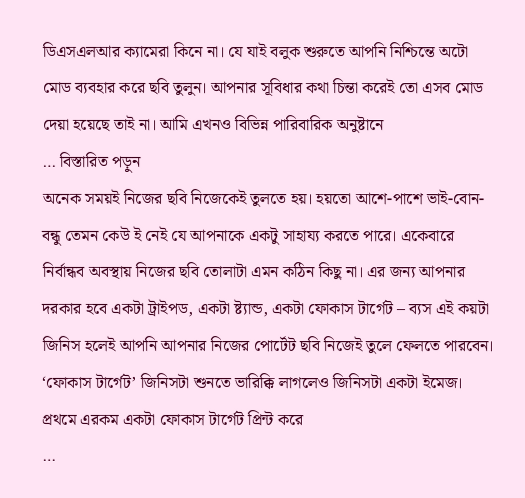ডিএসএলআর ক্যামেরা কিনে না। যে যাই বলুক শুরুতে আপনি নিশ্চিন্তে অটো মোড ব্যবহার করে ছবি তুলুন। আপনার সূবিধার কথা চিন্তা করেই তো এসব মোড দেয়া হয়েছে তাই না। আমি এখনও বিভিন্ন পারিবারিক অনুষ্টানে
… বিস্তারিত পড়ুন
অনেক সময়ই নিজের ছবি নিজেকেই তুলতে হয়। হয়তো আশে-পাশে ভাই-বোন-বন্ধু তেমন কেউ ই নেই যে আপনাকে একটু সাহায্য করতে পারে। একেবারে নির্বান্ধব অবস্থায় নিজের ছবি তোলাটা এমন কঠিন কিছু না। এর জন্য আপনার দরকার হবে একটা ট্রাইপড, একটা ষ্ট্যান্ড, একটা ফোকাস টার্গেট – ব্যস এই কয়টা জিনিস হলেই আপনি আপনার নিজের পোর্টেট ছবি নিজেই তুলে ফেলতে পারবেন। ‘ফোকাস টার্গেট’ জিনিসটা শুনতে ভারিক্কি লাগলেও জিনিসটা একটা ইমেজ। প্রথমে এরকম একটা ফোকাস টার্গেট প্রিন্ট করে
…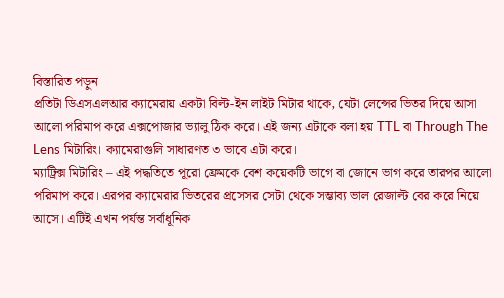বিস্তারিত পড়ুন
প্রতিটা ডিএসএলআর ক্যামেরায় একটা বিল্ট-ইন লাইট মিটার থাকে, যেটা লেন্সের ভিতর দিয়ে আসা আলো পরিমাপ করে এক্সপোজার ভ্যালু ঠিক করে। এই জন্য এটাকে বলা হয় TTL বা Through The Lens মিটারিং। ক্যামেরাগুলি সাধারণত ৩ ভাবে এটা করে।
ম্যাট্রিক্স মিটারিং – এই পদ্ধতিতে পূরো ফ্রেমকে বেশ কয়েকটি ভাগে বা জোনে ভাগ করে তারপর আলো পরিমাপ করে। এরপর ক্যামেরার ভিতরের প্রসেসর সেটা থেকে সম্ভাব্য ভাল রেজাল্ট বের করে নিয়ে আসে। এটিই এখন পর্যন্ত সর্বাধূনিক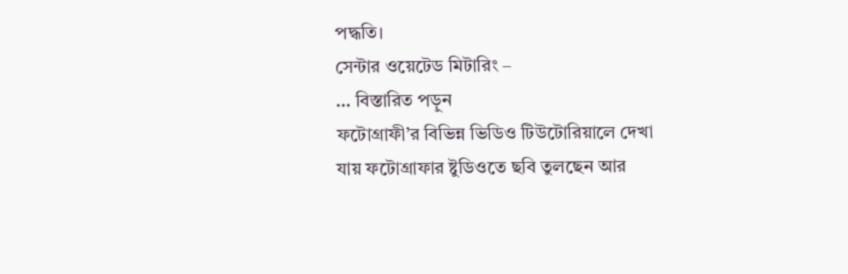পদ্ধতি।
সেন্টার ওয়েটেড মিটারিং –
… বিস্তারিত পড়ুন
ফটোগ্রাফী’র বিভিন্ন ভিডিও টিউটোরিয়ালে দেখা যায় ফটোগ্রাফার ষ্টুডিওতে ছবি তুলছেন আর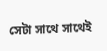সেটা সাথে সাথেই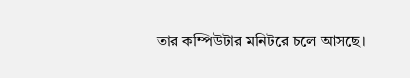তার কম্পিউটার মনিটরে চলে আসছে।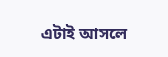এটাই আসলে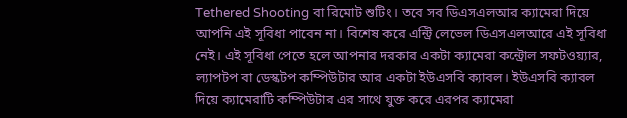Tethered Shooting বা রিমোট শুটিং। তবে সব ডিএসএলআর ক্যামেরা দিয়ে আপনি এই সূবিধা পাবেন না। বিশেষ করে এন্ট্রি লেভেল ডিএসএলআরে এই সূবিধা নেই। এই সূবিধা পেতে হলে আপনার দরকার একটা ক্যামেরা কন্ট্রোল সফটওয়্যার, ল্যাপটপ বা ডেস্কটপ কম্পিউটার আর একটা ইউএসবি ক্যাবল। ইউএসবি ক্যাবল দিয়ে ক্যামেরাটি কম্পিউটার এর সাথে যুক্ত করে এরপর ক্যামেরা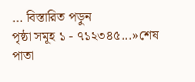… বিস্তারিত পড়ুন
পৃষ্ঠা সমূহ ১ - ৭১২৩৪৫...»শেষ পাতা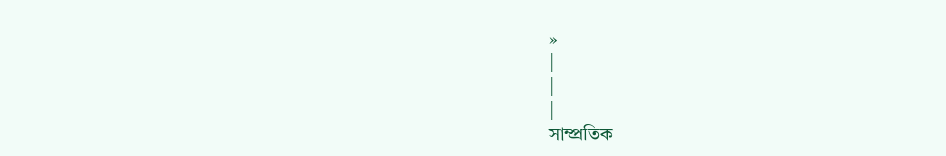»
|
|
|
সাম্প্রতিক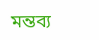মন্তব্য